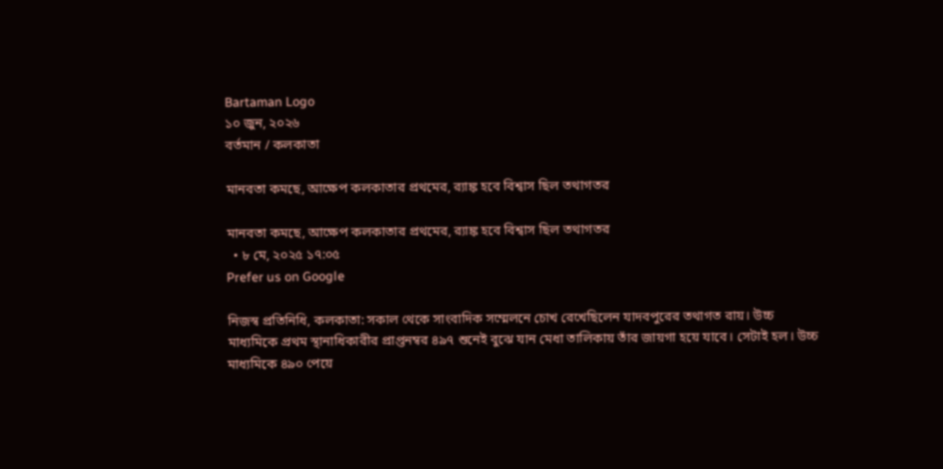Bartaman Logo
১০ জুন, ২০২৬
বর্তমান / কলকাতা

মানবতা কমছে, আক্ষেপ কলকাতার প্রথমের, র‌্যাঙ্ক হবে বিশ্বাস ছিল তথাগতর

মানবতা কমছে, আক্ষেপ কলকাতার প্রথমের, র‌্যাঙ্ক হবে বিশ্বাস ছিল তথাগতর
  • ৮ মে, ২০২৫ ১৭:০৫
Prefer us on Google

নিজস্ব প্রতিনিধি, কলকাতা: সকাল থেকে সাংবাদিক সম্মেলনে চোখ রেখেছিলেন যাদবপুরের তথাগত রায়। উচ্চ মাধ্যমিকে প্রথম স্থানাধিকারীর প্রাপ্তনম্বর ৪৯৭ শুনেই বুঝে যান মেধা তালিকায় তাঁর জায়গা হয়ে যাবে। সেটাই হল। উচ্চ মাধ্যমিকে ৪৯০ পেয়ে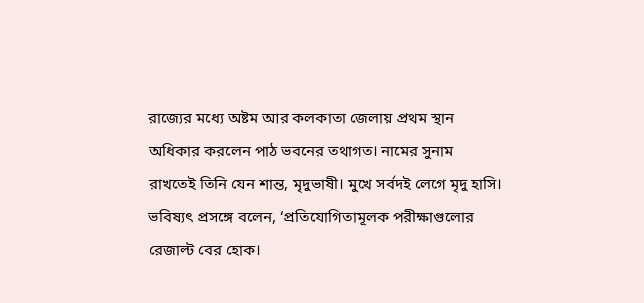রাজ্যের মধ্যে অষ্টম আর কলকাতা জেলায় প্রথম স্থান অধিকার করলেন পাঠ ভবনের তথাগত। নামের সুনাম রাখতেই তিনি যেন শান্ত, মৃদুভাষী। মুখে সর্বদই লেগে মৃদু হাসি। ভবিষ্যৎ প্রসঙ্গে বলেন, ‘প্রতিযোগিতামূলক পরীক্ষাগুলোর রেজাল্ট বের হোক।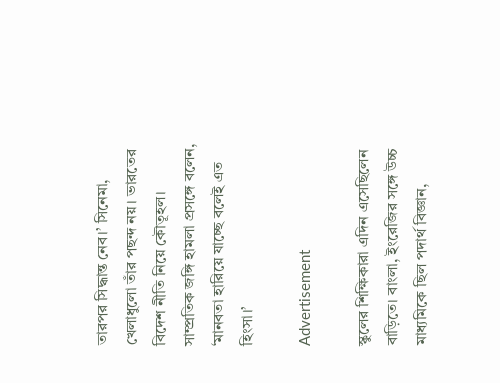তারপর সিদ্ধান্ত নেব।’ সিনেমা, খেলাধুলো তাঁর পছন্দ নয়। ভারতের বিদেশ নীতি নিয়ে কৌতূহল। সাম্প্রতিক জঙ্গি হামলা প্রসঙ্গে বলেন, ‘মানবতা হারিয়ে যাচ্ছে বলেই এত হিংসা।’

Advertisement

স্কুলের শিক্ষিকারা এদিন এসেছিলেন বাড়িতে। বাংলা, ইংরেজির সঙ্গে উচ্চ মাধ্যমিকে ছিল পদার্থ বিজ্ঞান,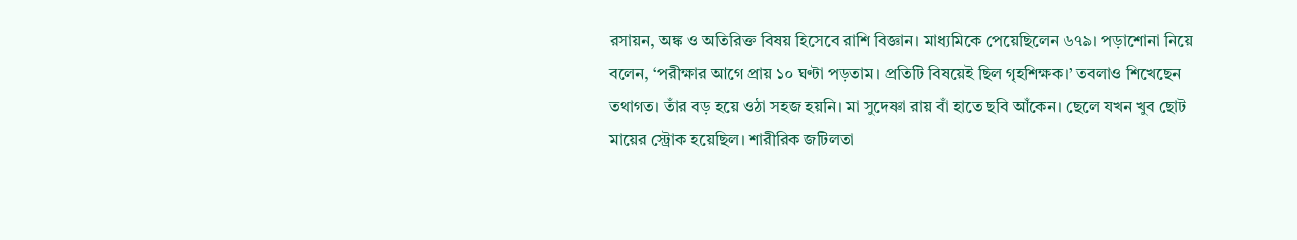রসায়ন, অঙ্ক ও অতিরিক্ত বিষয় হিসেবে রাশি বিজ্ঞান। মাধ্যমিকে পেয়েছিলেন ৬৭৯। পড়াশোনা নিয়ে বলেন, ‘পরীক্ষার আগে প্রায় ১০ ঘণ্টা পড়তাম। প্রতিটি বিষয়েই ছিল গৃহশিক্ষক।’ তবলাও শিখেছেন তথাগত। তাঁর বড় হয়ে ওঠা সহজ হয়নি। মা সুদেষ্ণা রায় বাঁ হাতে ছবি আঁকেন। ছেলে যখন খুব ছোট মায়ের স্ট্রোক হয়েছিল। শারীরিক জটিলতা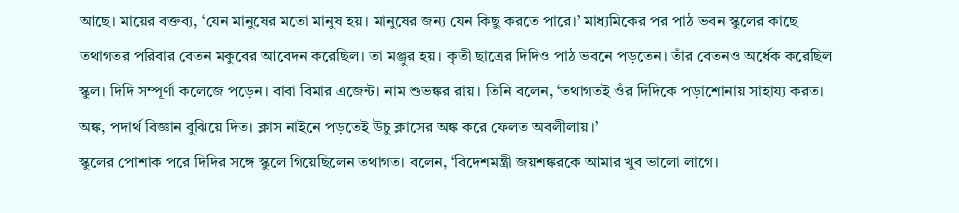আছে। মায়ের বক্তব্য, ‘যেন মানুষের মতো মানুষ হয়। মানুষের জন্য যেন কিছু করতে পারে।’ মাধ্যমিকের পর পাঠ ভবন স্কুলের কাছে তথাগতর পরিবার বেতন মকুবের আবেদন করেছিল। তা মঞ্জুর হয়। কৃতী ছাত্রের দিদিও পাঠ ভবনে পড়তেন। তাঁর বেতনও অর্ধেক করেছিল স্কুল। দিদি সম্পূর্ণা কলেজে পড়েন। বাবা বিমার এজেন্ট। নাম শুভঙ্কর রায়। তিনি বলেন, ‘তথাগতই ওঁর দিদিকে পড়াশোনায় সাহায্য করত। অঙ্ক, পদার্থ বিজ্ঞান বুঝিয়ে দিত। ক্লাস নাইনে পড়তেই উচু ক্লাসের অঙ্ক করে ফেলত অবলীলায়।’
স্কুলের পোশাক পরে দিদির সঙ্গে স্কুলে গিয়েছিলেন তথাগত। বলেন, ‘বিদেশমন্ত্রী জয়শঙ্করকে আমার খুব ভালো লাগে।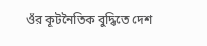ওঁর কূটনৈতিক বুদ্ধিতে দেশ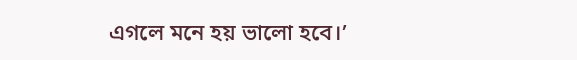এগলে মনে হয় ভালো হবে।’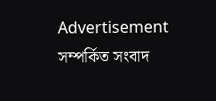Advertisement
সম্পর্কিত সংবাদ